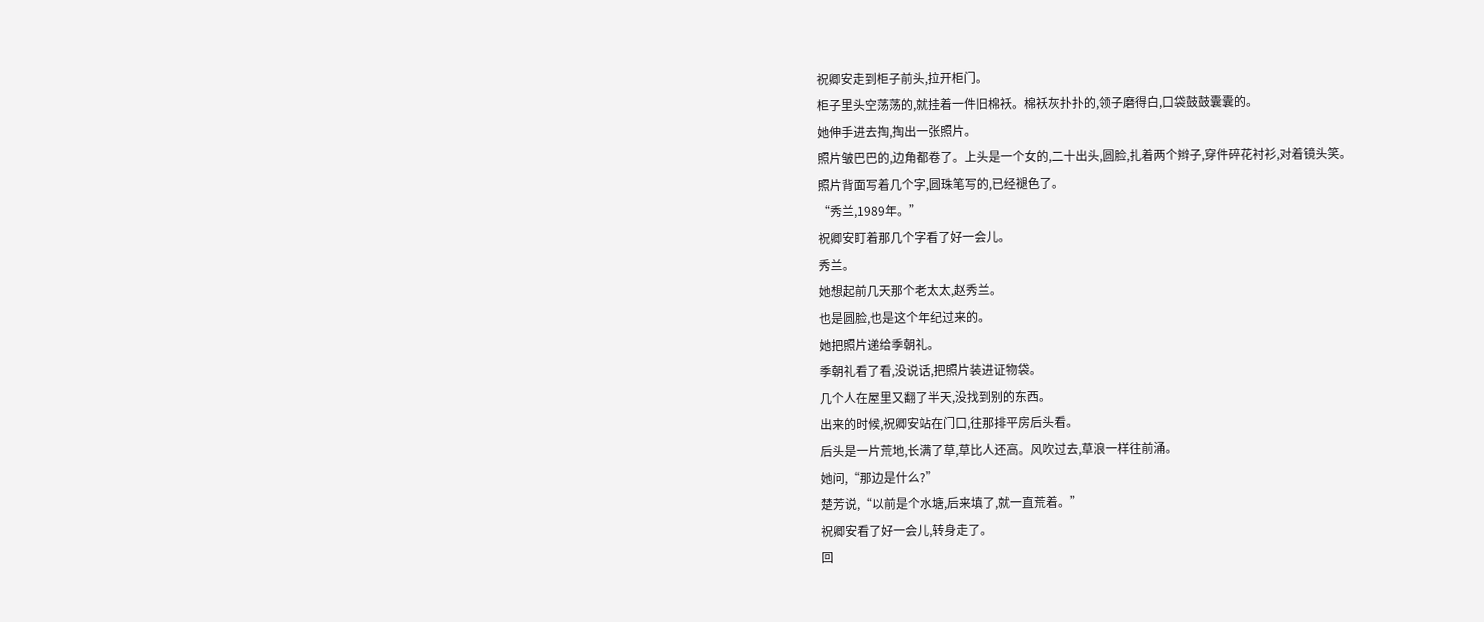祝卿安走到柜子前头,拉开柜门。
柜子里头空荡荡的,就挂着一件旧棉袄。棉袄灰扑扑的,领子磨得白,口袋鼓鼓囊囊的。
她伸手进去掏,掏出一张照片。
照片皱巴巴的,边角都卷了。上头是一个女的,二十出头,圆脸,扎着两个辫子,穿件碎花衬衫,对着镜头笑。
照片背面写着几个字,圆珠笔写的,已经褪色了。
“秀兰,1989年。”
祝卿安盯着那几个字看了好一会儿。
秀兰。
她想起前几天那个老太太,赵秀兰。
也是圆脸,也是这个年纪过来的。
她把照片递给季朝礼。
季朝礼看了看,没说话,把照片装进证物袋。
几个人在屋里又翻了半天,没找到别的东西。
出来的时候,祝卿安站在门口,往那排平房后头看。
后头是一片荒地,长满了草,草比人还高。风吹过去,草浪一样往前涌。
她问,“那边是什么?”
楚芳说,“以前是个水塘,后来填了,就一直荒着。”
祝卿安看了好一会儿,转身走了。
回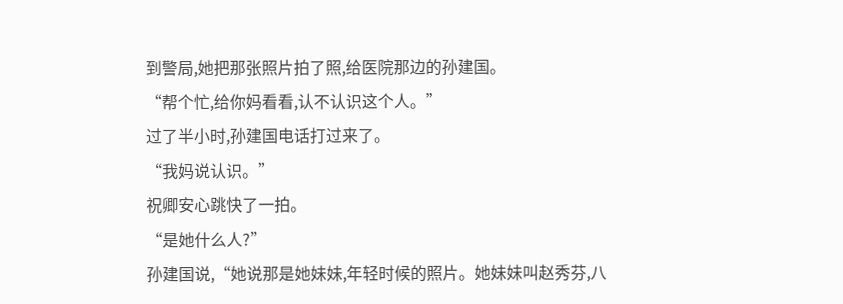到警局,她把那张照片拍了照,给医院那边的孙建国。
“帮个忙,给你妈看看,认不认识这个人。”
过了半小时,孙建国电话打过来了。
“我妈说认识。”
祝卿安心跳快了一拍。
“是她什么人?”
孙建国说,“她说那是她妹妹,年轻时候的照片。她妹妹叫赵秀芬,八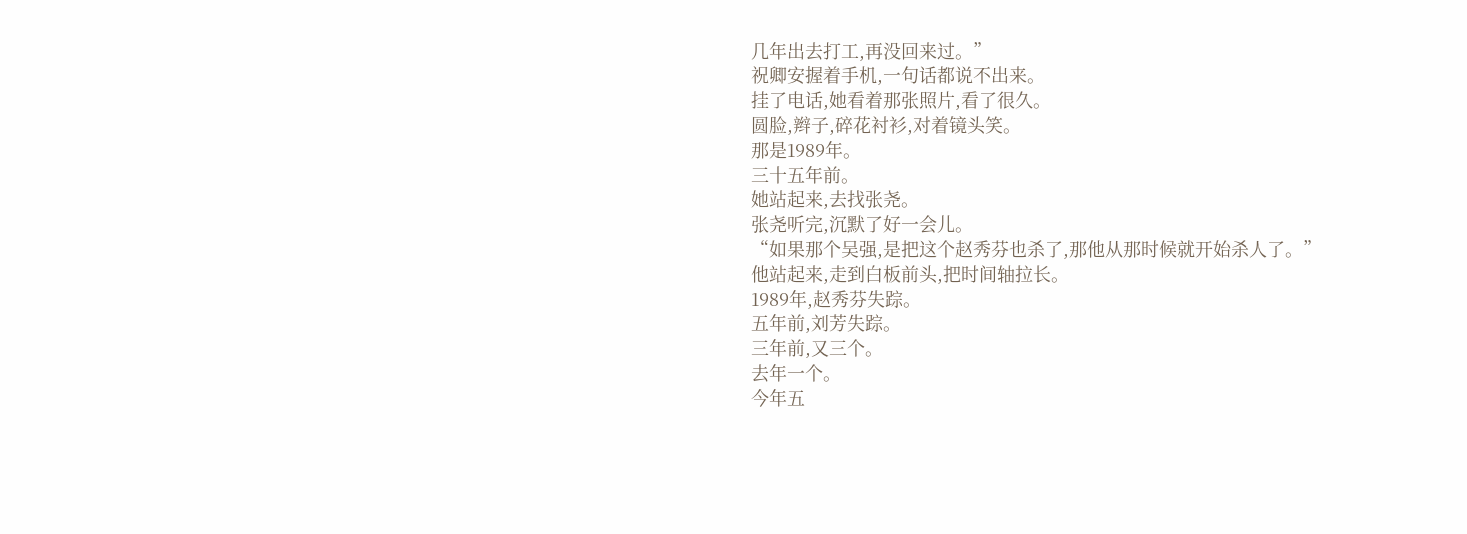几年出去打工,再没回来过。”
祝卿安握着手机,一句话都说不出来。
挂了电话,她看着那张照片,看了很久。
圆脸,辫子,碎花衬衫,对着镜头笑。
那是1989年。
三十五年前。
她站起来,去找张尧。
张尧听完,沉默了好一会儿。
“如果那个吴强,是把这个赵秀芬也杀了,那他从那时候就开始杀人了。”
他站起来,走到白板前头,把时间轴拉长。
1989年,赵秀芬失踪。
五年前,刘芳失踪。
三年前,又三个。
去年一个。
今年五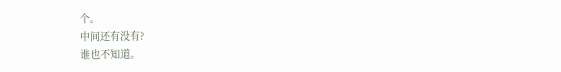个。
中间还有没有?
谁也不知道。